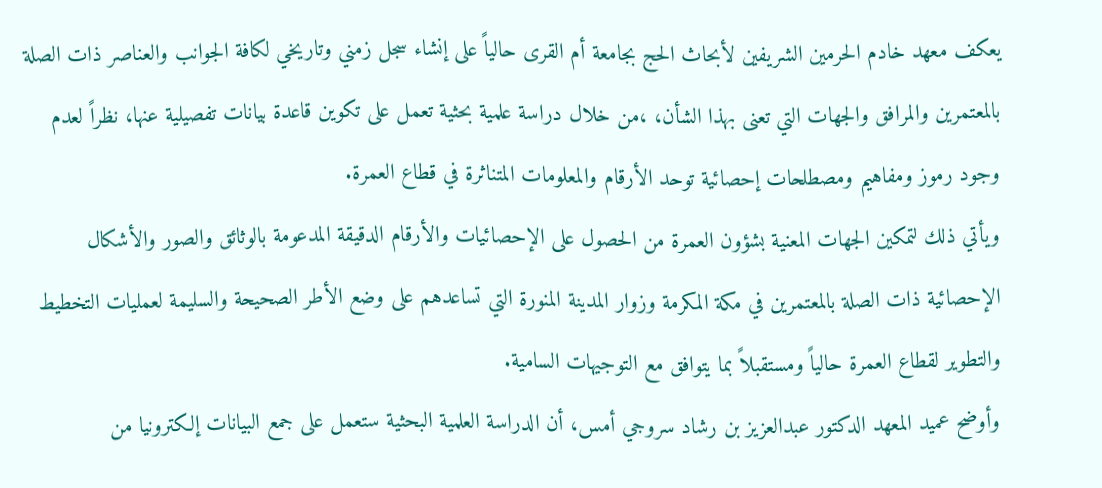يعكف معهد خادم الحرمين الشريفين لأبحاث الحج بجامعة أم القرى حالياً على إنشاء سجل زمني وتاريخي لكافة الجوانب والعناصر ذات الصلة بالمعتمرين والمرافق والجهات التي تعنى بهذا الشأن، ،من خلال دراسة علمية بحثية تعمل على تكوين قاعدة بيانات تفصيلية عنها، نظراً لعدم وجود رموز ومفاهيم ومصطلحات إحصائية توحد الأرقام والمعلومات المتناثرة في قطاع العمرة.
ويأتي ذلك لتمكين الجهات المعنية بشؤون العمرة من الحصول على الإحصائيات والأرقام الدقيقة المدعومة بالوثائق والصور والأشكال الإحصائية ذات الصلة بالمعتمرين في مكة المكرمة وزوار المدينة المنورة التي تساعدهم على وضع الأطر الصحيحة والسليمة لعمليات التخطيط والتطوير لقطاع العمرة حالياً ومستقبلاً بما يتوافق مع التوجيهات السامية.
وأوضح عميد المعهد الدكتور عبدالعزيز بن رشاد سروجي أمس، أن الدراسة العلمية البحثية ستعمل على جمع البيانات إلكترونيا من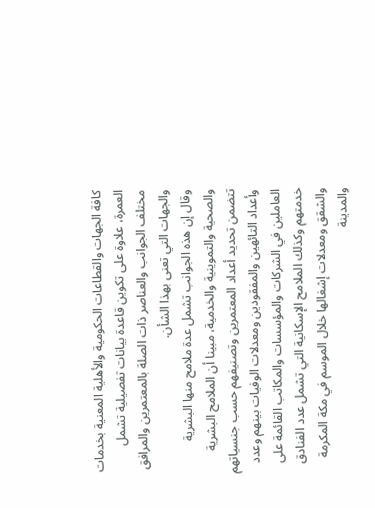كافة الجهات والقطاعات الحكومية والأهلية المعنية بخدمات العمرة، علاوة على تكوين قاعدة بيانات تفصيلية تشمل مختلف الجوانب والعناصر ذات الصلة بالمعتمرين والمرافق والجهات التي تعنى بهذا الشأن.
وقال إن هذه الجوانب تشمل عدة ملامح منها البشرية والصحية والتموينية والخدمية، مبينا أن الملامح البشرية تتضمن تحديد أعداد المعتمرين وتصنيفهم حسب جنسياتهم وأعداد التائهين والمفقودين ومعدلات الوفيات بينهم وعدد العاملين في الشركات والمؤسسات والمكاتب القائمة على خدمتهم وكذلك الملامح الإسكانية التي تشمل عدد الفنادق والشقق ومعدلات إشغالها خلال الموسم في مكة المكرمة والمدينة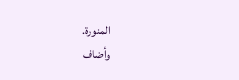المنورة.
وأضاف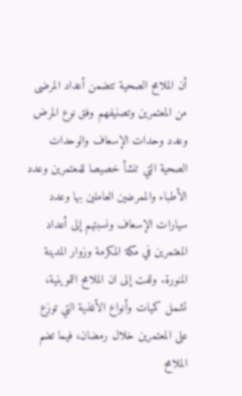أن الملامح الصحية تتضمن أعداد المرضى من المعتمرين وتصنيفهم وفق نوع المرض وعدد وحدات الإسعاف والوحدات الصحية التي تنشأ خصيصا للمعتمرين وعدد الأطباء والممرضين العاملين بها وعدد سيارات الإسعاف ونسبتهم إلى أعداد المعتمرين في مكة المكرمة وزوار المدينة المنورة. ولفت إلى ان الملامح التموينية، تشمل كميات وأنواع الأغذية التي توزع على المعتمرين خلال رمضان، فيما تضم الملامح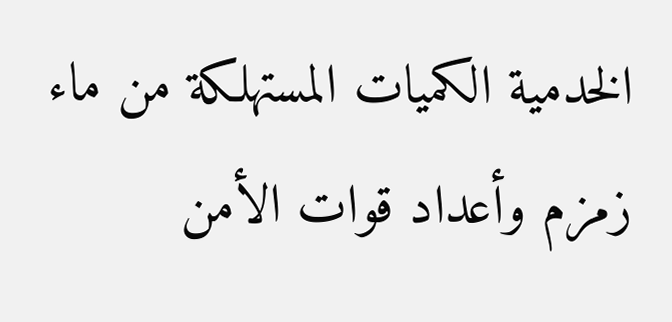الخدمية الكميات المستهلكة من ماء زمزم وأعداد قوات الأمن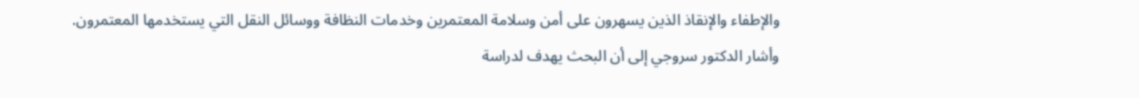والإطفاء والإنقاذ الذين يسهرون على أمن وسلامة المعتمرين وخدمات النظافة ووسائل النقل التي يستخدمها المعتمرون. وأشار الدكتور سروجي إلى أن البحث يهدف لدراسة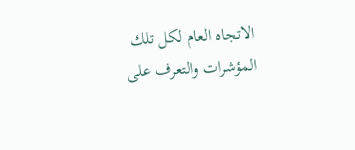الاتجاه العام لكل تلك المؤشرات والتعرف على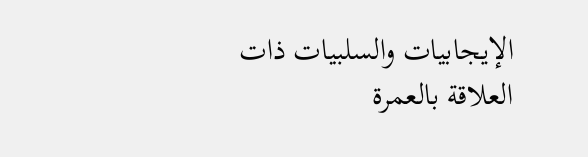الإيجابيات والسلبيات ذات العلاقة بالعمرة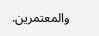والمعتمرين.